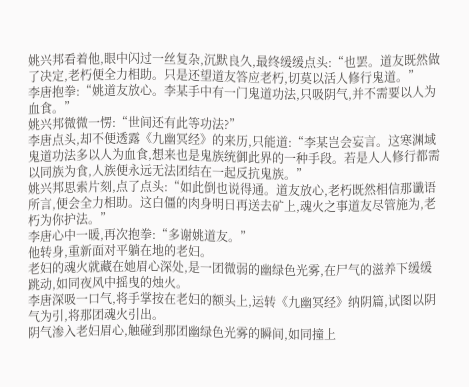姚兴邦看着他,眼中闪过一丝复杂,沉默良久,最终缓缓点头:“也罢。道友既然做了决定,老朽便全力相助。只是还望道友答应老朽,切莫以活人修行鬼道。”
李唐抱拳:“姚道友放心。李某手中有一门鬼道功法,只吸阴气,并不需要以人为血食。”
姚兴邦微微一愣:“世间还有此等功法?”
李唐点头,却不便透露《九幽冥经》的来历,只能道:“李某岂会妄言。这寒渊域鬼道功法多以人为血食,想来也是鬼族统御此界的一种手段。若是人人修行都需以同族为食,人族便永远无法团结在一起反抗鬼族。”
姚兴邦思索片刻,点了点头:“如此倒也说得通。道友放心,老朽既然相信那谶语所言,便会全力相助。这白僵的肉身明日再送去矿上,魂火之事道友尽管施为,老朽为你护法。”
李唐心中一暖,再次抱拳:“多谢姚道友。”
他转身,重新面对平躺在地的老妇。
老妇的魂火就藏在她眉心深处,是一团微弱的幽绿色光雾,在尸气的滋养下缓缓跳动,如同夜风中摇曳的烛火。
李唐深吸一口气,将手掌按在老妇的额头上,运转《九幽冥经》纳阴篇,试图以阴气为引,将那团魂火引出。
阴气渗入老妇眉心,触碰到那团幽绿色光雾的瞬间,如同撞上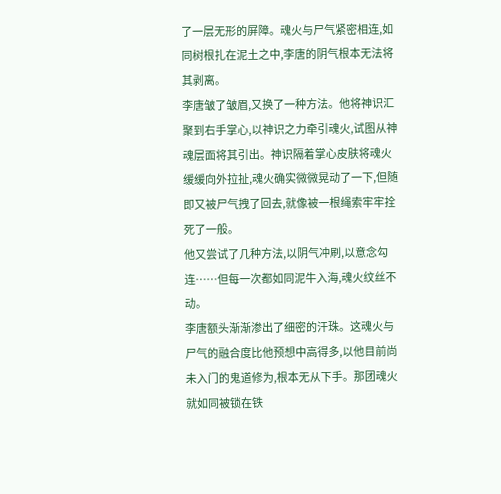了一层无形的屏障。魂火与尸气紧密相连,如同树根扎在泥土之中,李唐的阴气根本无法将其剥离。
李唐皱了皱眉,又换了一种方法。他将神识汇聚到右手掌心,以神识之力牵引魂火,试图从神魂层面将其引出。神识隔着掌心皮肤将魂火缓缓向外拉扯,魂火确实微微晃动了一下,但随即又被尸气拽了回去,就像被一根绳索牢牢拴死了一般。
他又尝试了几种方法,以阴气冲刷,以意念勾连……但每一次都如同泥牛入海,魂火纹丝不动。
李唐额头渐渐渗出了细密的汗珠。这魂火与尸气的融合度比他预想中高得多,以他目前尚未入门的鬼道修为,根本无从下手。那团魂火就如同被锁在铁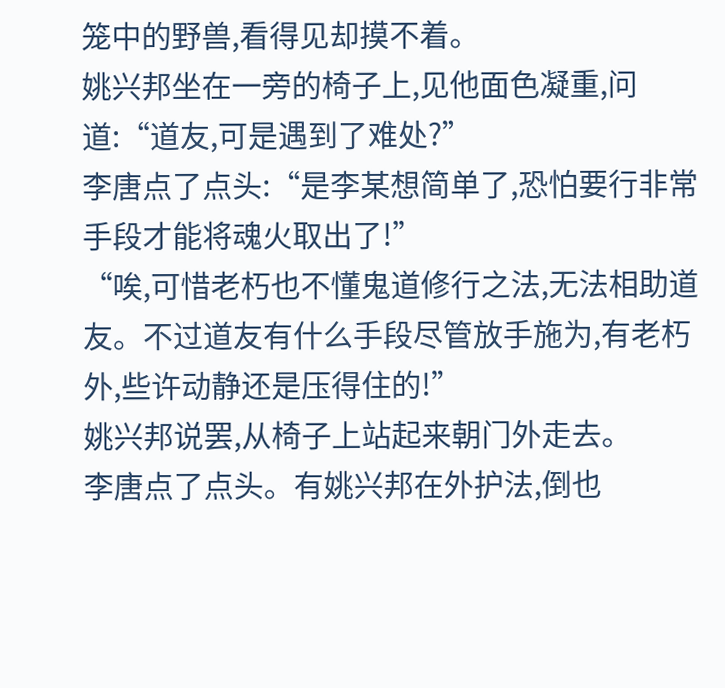笼中的野兽,看得见却摸不着。
姚兴邦坐在一旁的椅子上,见他面色凝重,问道:“道友,可是遇到了难处?”
李唐点了点头:“是李某想简单了,恐怕要行非常手段才能将魂火取出了!”
“唉,可惜老朽也不懂鬼道修行之法,无法相助道友。不过道友有什么手段尽管放手施为,有老朽外,些许动静还是压得住的!”
姚兴邦说罢,从椅子上站起来朝门外走去。
李唐点了点头。有姚兴邦在外护法,倒也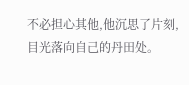不必担心其他,他沉思了片刻,目光落向自己的丹田处。